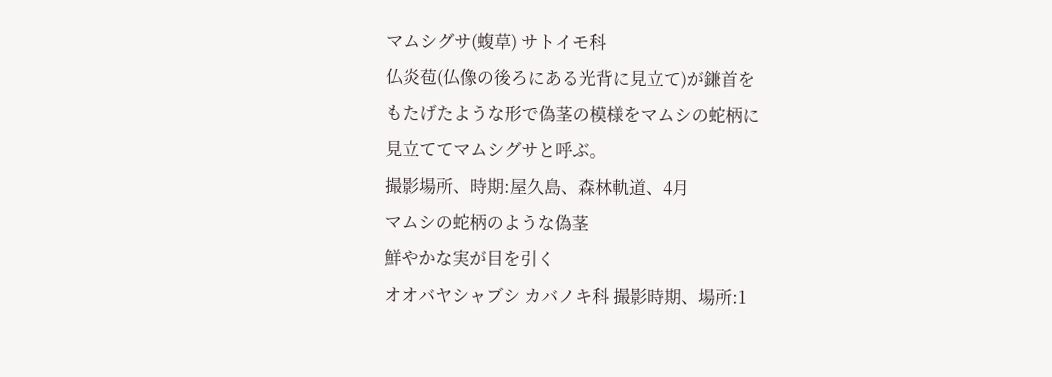マムシグサ(蝮草) サトイモ科
仏炎苞(仏像の後ろにある光背に見立て)が鎌首を
もたげたような形で偽茎の模様をマムシの蛇柄に
見立ててマムシグサと呼ぶ。
撮影場所、時期:屋久島、森林軌道、4月
マムシの蛇柄のような偽茎
鮮やかな実が目を引く
オオバヤシャブシ カバノキ科 撮影時期、場所:1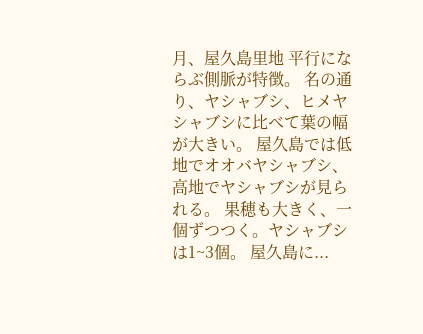月、屋久島里地 平行にならぶ側脈が特徴。 名の通り、ヤシャブシ、ヒメヤシャブシに比べて葉の幅が大きい。 屋久島では低地でオオバヤシャブシ、高地でヤシャブシが見られる。 果穂も大きく、一個ずつつく。ヤシャブシは1~3個。 屋久島に...